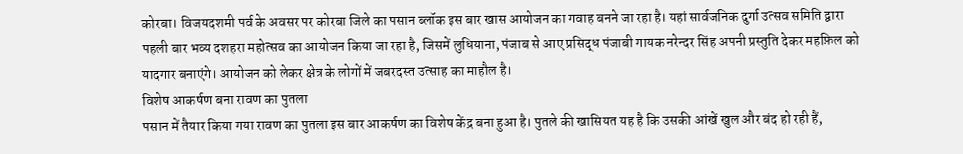कोरबा। विजयदशमी पर्व के अवसर पर कोरबा जिले का पसान ब्लॉक इस बार खास आयोजन का गवाह बनने जा रहा है। यहां सार्वजनिक दुर्गा उत्सव समिति द्वारा पहली बार भव्य दशहरा महोत्सव का आयोजन किया जा रहा है, जिसमें लुधियाना, पंजाब से आए प्रसिद्ध पंजाबी गायक नरेन्दर सिंह अपनी प्रस्तुति देकर महफ़िल को यादगार बनाएंगे। आयोजन को लेकर क्षेत्र के लोगों में जबरदस्त उत्साह का माहौल है।
विशेष आकर्षण बना रावण का पुतला
पसान में तैयार किया गया रावण का पुतला इस बार आकर्षण का विशेष केंद्र बना हुआ है। पुतले की खासियत यह है कि उसकी आंखें खुल और बंद हो रही हैं,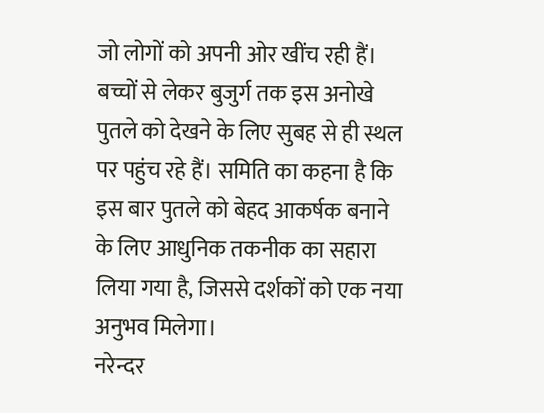जो लोगों को अपनी ओर खींच रही हैं। बच्चों से लेकर बुजुर्ग तक इस अनोखे पुतले को देखने के लिए सुबह से ही स्थल पर पहुंच रहे हैं। समिति का कहना है कि इस बार पुतले को बेहद आकर्षक बनाने के लिए आधुनिक तकनीक का सहारा लिया गया है, जिससे दर्शकों को एक नया अनुभव मिलेगा।
नरेन्दर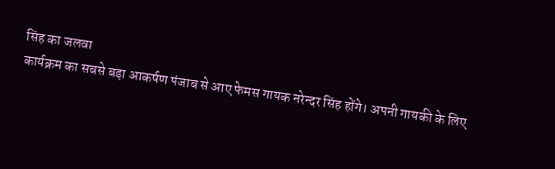सिंह का जलवा
कार्यक्रम का सबसे बड़ा आकर्षण पंजाब से आए फेमस गायक नरेन्दर सिंह होंगे। अपनी गायकी के लिए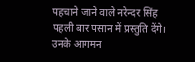पहचाने जाने वाले नरेन्दर सिंह पहली बार पसान में प्रस्तुति देंगे। उनके आगमन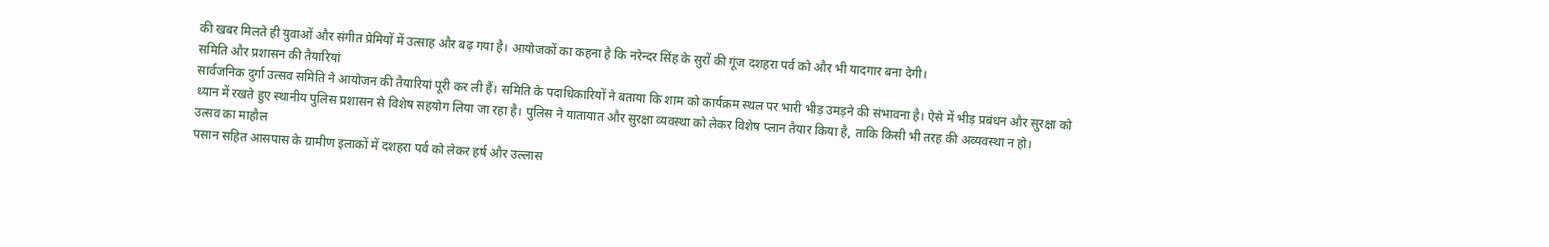की खबर मिलते ही युवाओं और संगीत प्रेमियों में उत्साह और बढ़ गया है। आयोजकों का कहना है कि नरेन्दर सिंह के सुरों की गूंज दशहरा पर्व को और भी यादगार बना देगी।
समिति और प्रशासन की तैयारियां
सार्वजनिक दुर्गा उत्सव समिति ने आयोजन की तैयारियां पूरी कर ली हैं। समिति के पदाधिकारियों ने बताया कि शाम को कार्यक्रम स्थल पर भारी भीड़ उमड़ने की संभावना है। ऐसे में भीड़ प्रबंधन और सुरक्षा को ध्यान में रखते हुए स्थानीय पुलिस प्रशासन से विशेष सहयोग लिया जा रहा है। पुलिस ने यातायात और सुरक्षा व्यवस्था को लेकर विशेष प्लान तैयार किया है, ताकि किसी भी तरह की अव्यवस्था न हो।
उत्सव का माहौल
पसान सहित आसपास के ग्रामीण इलाकों में दशहरा पर्व को लेकर हर्ष और उल्लास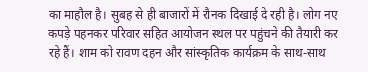का माहौल है। सुबह से ही बाजारों में रौनक दिखाई दे रही है। लोग नए कपड़े पहनकर परिवार सहित आयोजन स्थल पर पहुंचने की तैयारी कर रहे हैं। शाम को रावण दहन और सांस्कृतिक कार्यक्रम के साथ-साथ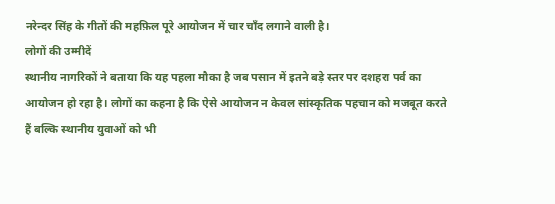नरेन्दर सिंह के गीतों की महफ़िल पूरे आयोजन में चार चाँद लगाने वाली है।
लोगों की उम्मीदें
स्थानीय नागरिकों ने बताया कि यह पहला मौका है जब पसान में इतने बड़े स्तर पर दशहरा पर्व का आयोजन हो रहा है। लोगों का कहना है कि ऐसे आयोजन न केवल सांस्कृतिक पहचान को मजबूत करते हैं बल्कि स्थानीय युवाओं को भी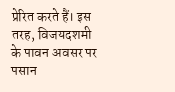प्रेरित करते हैं। इस तरह, विजयदशमी के पावन अवसर पर पसान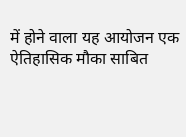में होने वाला यह आयोजन एक ऐतिहासिक मौका साबित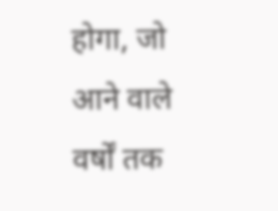होगा, जो आने वाले वर्षों तक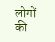लोगों की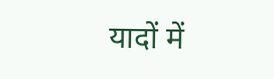यादों में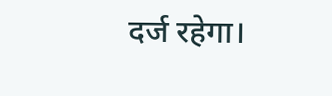दर्ज रहेगा।